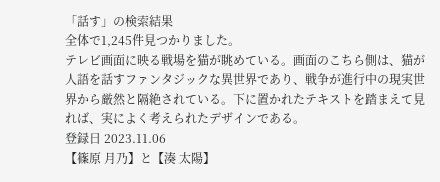「話す」の検索結果
全体で1,245件見つかりました。
テレビ画面に映る戦場を猫が眺めている。画面のこちら側は、猫が人語を話すファンタジックな異世界であり、戦争が進行中の現実世界から厳然と隔絶されている。下に置かれたテキストを踏まえて見れば、実によく考えられたデザインである。
登録日 2023.11.06
【篠原 月乃】と【湊 太陽】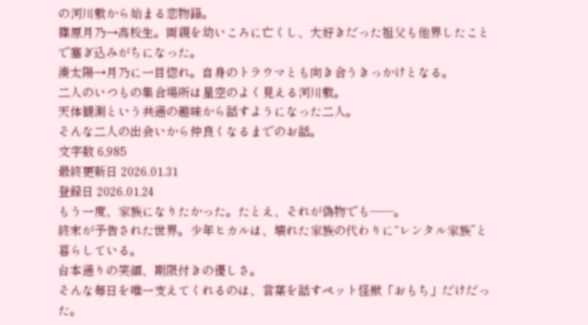の河川敷から始まる恋物語。
篠原月乃→高校生。両親を幼いころに亡くし、大好きだった祖父も他界したことで塞ぎ込みがちになった。
湊太陽→月乃に一目惚れ。自身のトラウマとも向き合うきっかけとなる。
二人のいつもの集合場所は星空のよく見える河川敷。
天体観測という共通の趣味から話すようになった二人。
そんな二人の出会いから仲良くなるまでのお話。
文字数 6,985
最終更新日 2026.01.31
登録日 2026.01.24
もう一度、家族になりたかった。たとえ、それが偽物でも——。
終末が予告された世界。少年ヒカルは、壊れた家族の代わりに“レンタル家族”と暮らしている。
台本通りの笑顔、期限付きの優しさ。
そんな毎日を唯一支えてくれるのは、言葉を話すペット怪獣「おもち」だけだった。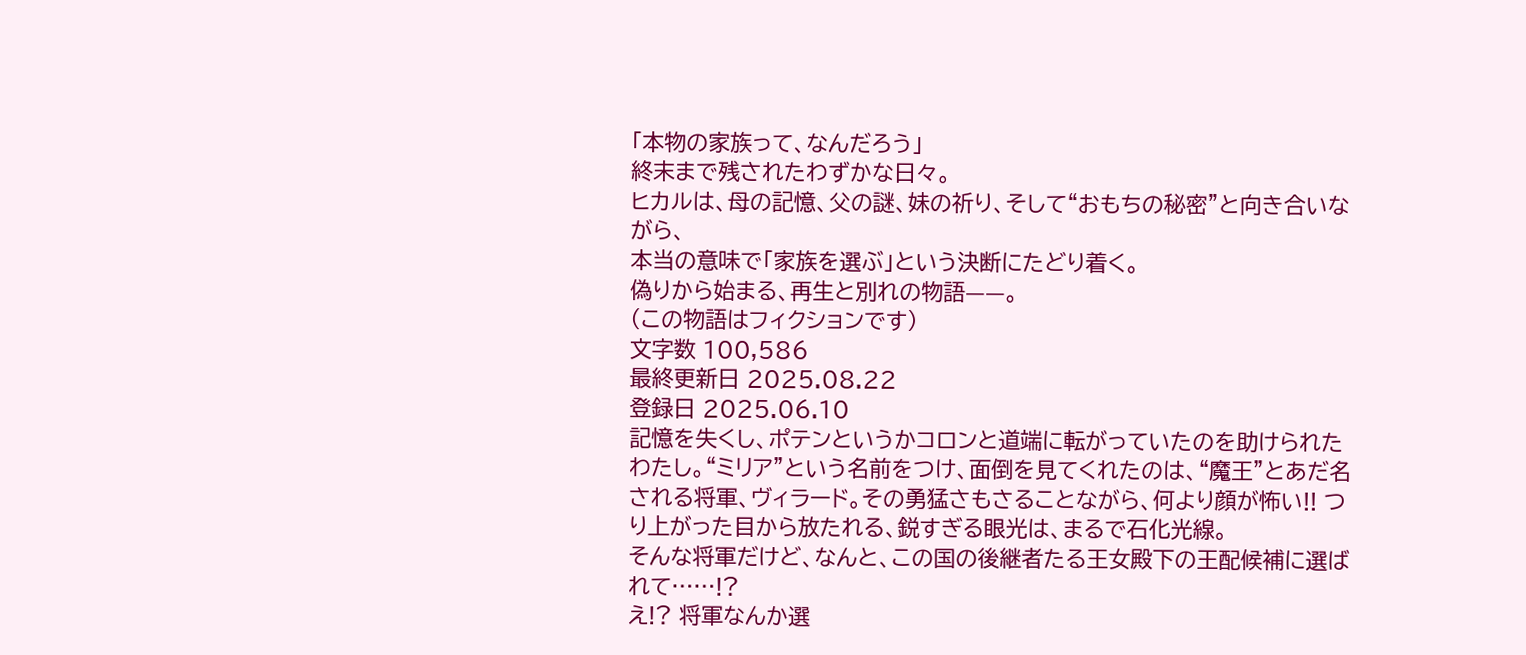「本物の家族って、なんだろう」
終末まで残されたわずかな日々。
ヒカルは、母の記憶、父の謎、妹の祈り、そして“おもちの秘密”と向き合いながら、
本当の意味で「家族を選ぶ」という決断にたどり着く。
偽りから始まる、再生と別れの物語——。
(この物語はフィクションです)
文字数 100,586
最終更新日 2025.08.22
登録日 2025.06.10
記憶を失くし、ポテンというかコロンと道端に転がっていたのを助けられたわたし。“ミリア”という名前をつけ、面倒を見てくれたのは、“魔王”とあだ名される将軍、ヴィラード。その勇猛さもさることながら、何より顔が怖い!! つり上がった目から放たれる、鋭すぎる眼光は、まるで石化光線。
そんな将軍だけど、なんと、この国の後継者たる王女殿下の王配候補に選ばれて……!?
え!? 将軍なんか選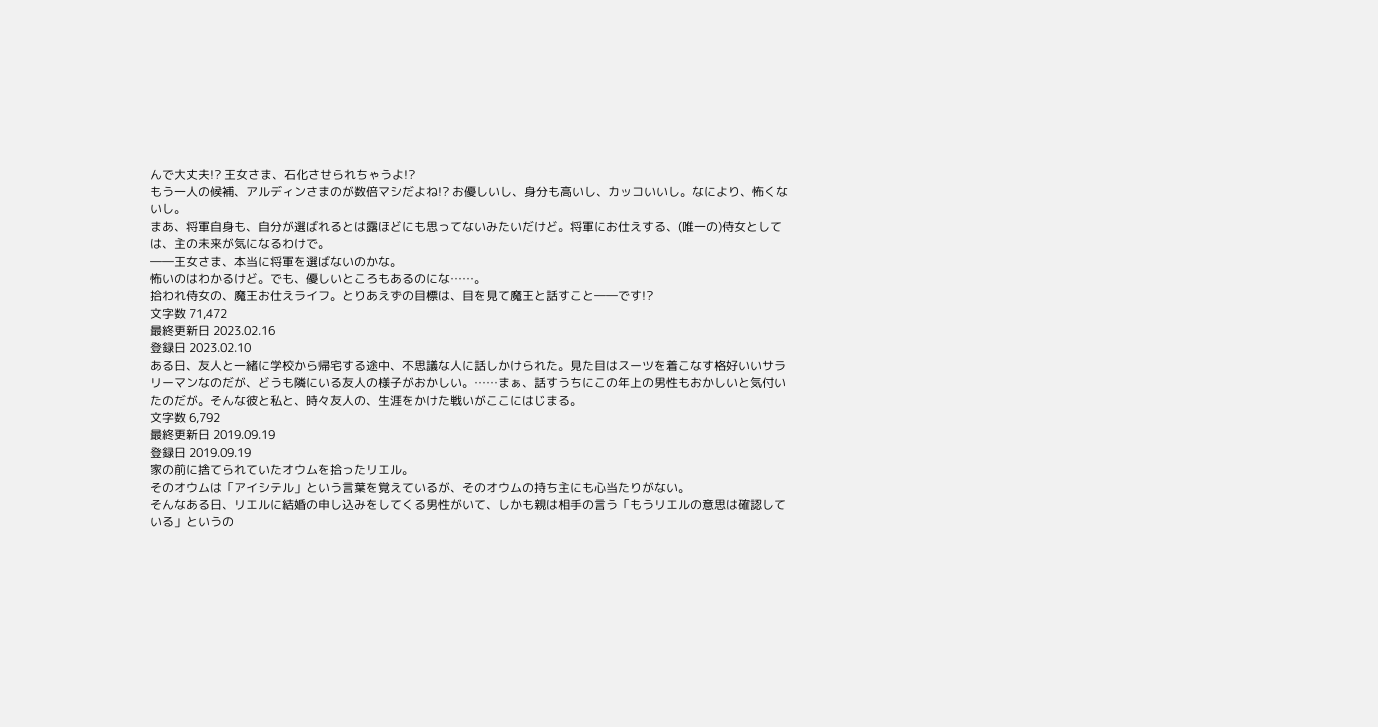んで大丈夫!? 王女さま、石化させられちゃうよ!?
もう一人の候補、アルディンさまのが数倍マシだよね!? お優しいし、身分も高いし、カッコいいし。なにより、怖くないし。
まあ、将軍自身も、自分が選ばれるとは露ほどにも思ってないみたいだけど。将軍にお仕えする、(唯一の)侍女としては、主の未来が気になるわけで。
――王女さま、本当に将軍を選ばないのかな。
怖いのはわかるけど。でも、優しいところもあるのにな……。
拾われ侍女の、魔王お仕えライフ。とりあえずの目標は、目を見て魔王と話すこと――です!?
文字数 71,472
最終更新日 2023.02.16
登録日 2023.02.10
ある日、友人と一緒に学校から帰宅する途中、不思議な人に話しかけられた。見た目はスーツを着こなす格好いいサラリーマンなのだが、どうも隣にいる友人の様子がおかしい。……まぁ、話すうちにこの年上の男性もおかしいと気付いたのだが。そんな彼と私と、時々友人の、生涯をかけた戦いがここにはじまる。
文字数 6,792
最終更新日 2019.09.19
登録日 2019.09.19
家の前に捨てられていたオウムを拾ったリエル。
そのオウムは「アイシテル」という言葉を覚えているが、そのオウムの持ち主にも心当たりがない。
そんなある日、リエルに結婚の申し込みをしてくる男性がいて、しかも親は相手の言う「もうリエルの意思は確認している」というの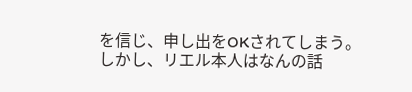を信じ、申し出をOKされてしまう。
しかし、リエル本人はなんの話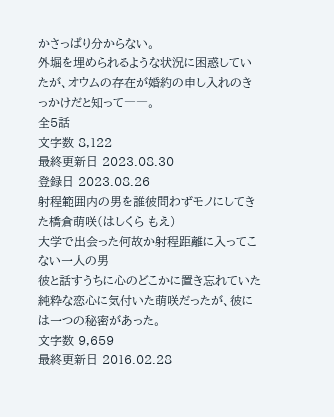かさっぱり分からない。
外堀を埋められるような状況に困惑していたが、オウムの存在が婚約の申し入れのきっかけだと知って――。
全5話
文字数 8,122
最終更新日 2023.08.30
登録日 2023.08.26
射程範囲内の男を誰彼問わずモノにしてきた橋倉萌咲(はしくら もえ)
大学で出会った何故か射程距離に入ってこない一人の男
彼と話すうちに心のどこかに置き忘れていた純粋な恋心に気付いた萌咲だったが、彼には一つの秘密があった。
文字数 9,659
最終更新日 2016.02.28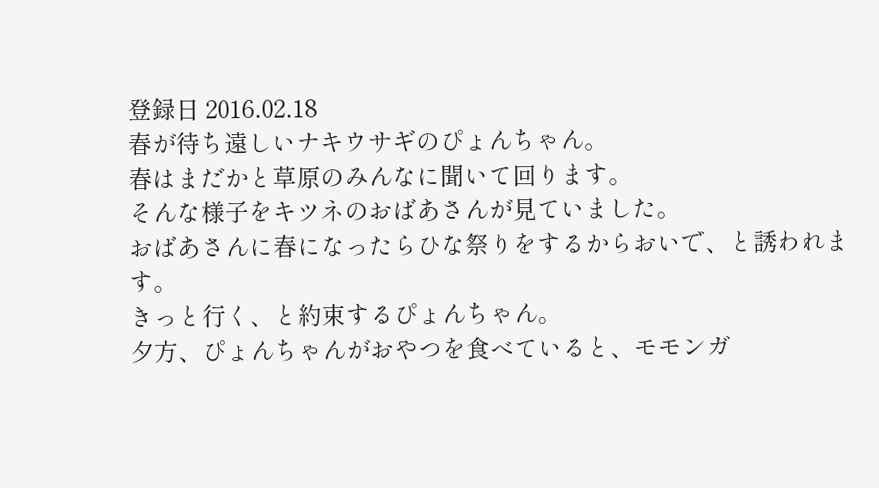登録日 2016.02.18
春が待ち遠しいナキウサギのぴょんちゃん。
春はまだかと草原のみんなに聞いて回ります。
そんな様子をキツネのおばあさんが見ていました。
おばあさんに春になったらひな祭りをするからおいで、と誘われます。
きっと行く、と約束するぴょんちゃん。
夕方、ぴょんちゃんがおやつを食べていると、モモンガ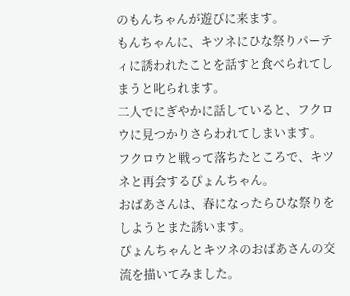のもんちゃんが遊びに来ます。
もんちゃんに、キツネにひな祭りパーティに誘われたことを話すと食べられてしまうと叱られます。
二人でにぎやかに話していると、フクロウに見つかりさらわれてしまいます。
フクロウと戦って落ちたところで、キツネと再会するぴょんちゃん。
おばあさんは、春になったらひな祭りをしようとまた誘います。
ぴょんちゃんとキツネのおばあさんの交流を描いてみました。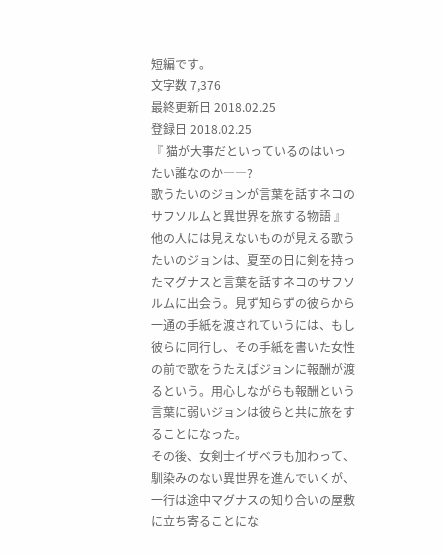短編です。
文字数 7,376
最終更新日 2018.02.25
登録日 2018.02.25
『 猫が大事だといっているのはいったい誰なのか――?
歌うたいのジョンが言葉を話すネコのサフソルムと異世界を旅する物語 』
他の人には見えないものが見える歌うたいのジョンは、夏至の日に剣を持ったマグナスと言葉を話すネコのサフソルムに出会う。見ず知らずの彼らから一通の手紙を渡されていうには、もし彼らに同行し、その手紙を書いた女性の前で歌をうたえばジョンに報酬が渡るという。用心しながらも報酬という言葉に弱いジョンは彼らと共に旅をすることになった。
その後、女剣士イザベラも加わって、馴染みのない異世界を進んでいくが、一行は途中マグナスの知り合いの屋敷に立ち寄ることにな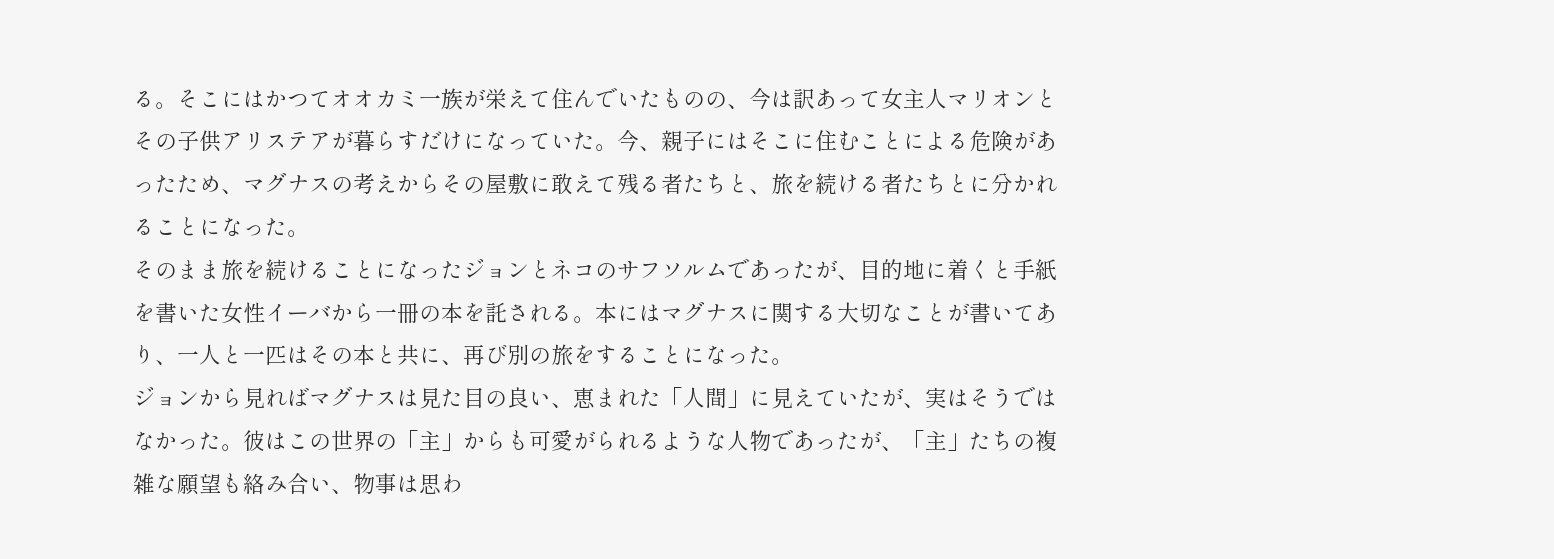る。そこにはかつてオオカミ一族が栄えて住んでいたものの、今は訳あって女主人マリオンとその子供アリステアが暮らすだけになっていた。今、親子にはそこに住むことによる危険があったため、マグナスの考えからその屋敷に敢えて残る者たちと、旅を続ける者たちとに分かれることになった。
そのまま旅を続けることになったジョンとネコのサフソルムであったが、目的地に着くと手紙を書いた女性イーバから一冊の本を託される。本にはマグナスに関する大切なことが書いてあり、一人と一匹はその本と共に、再び別の旅をすることになった。
ジョンから見ればマグナスは見た目の良い、恵まれた「人間」に見えていたが、実はそうではなかった。彼はこの世界の「主」からも可愛がられるような人物であったが、「主」たちの複雑な願望も絡み合い、物事は思わ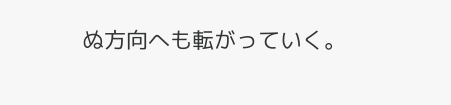ぬ方向へも転がっていく。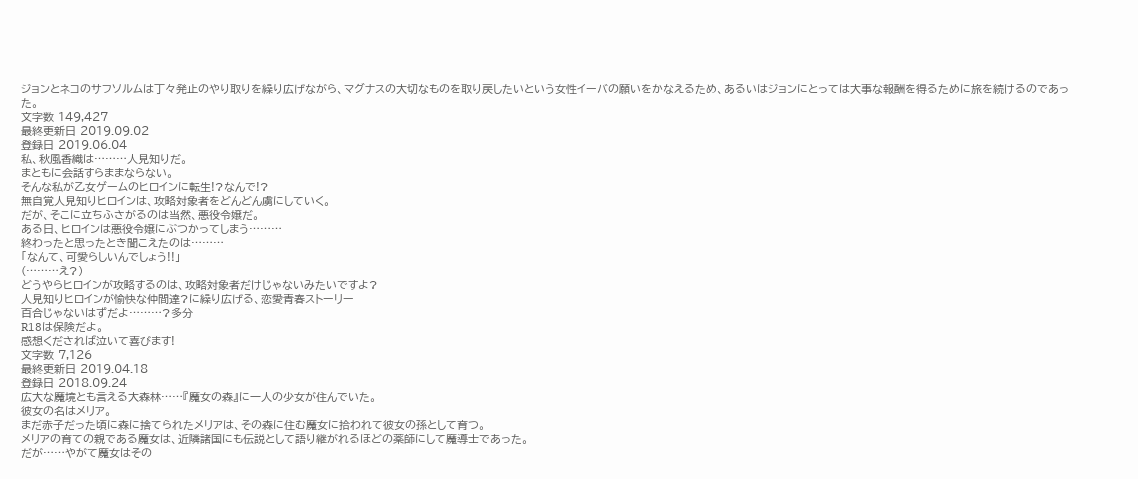ジョンとネコのサフソルムは丁々発止のやり取りを繰り広げながら、マグナスの大切なものを取り戻したいという女性イーバの願いをかなえるため、あるいはジョンにとっては大事な報酬を得るために旅を続けるのであった。
文字数 149,427
最終更新日 2019.09.02
登録日 2019.06.04
私、秋風香織は………人見知りだ。
まともに会話すらままならない。
そんな私が乙女ゲームのヒロインに転生!?なんで!?
無自覚人見知りヒロインは、攻略対象者をどんどん虜にしていく。
だが、そこに立ちふさがるのは当然、悪役令嬢だ。
ある日、ヒロインは悪役令嬢にぶつかってしまう………
終わったと思ったとき聞こえたのは………
「なんて、可愛らしいんでしょう!!」
(………え?)
どうやらヒロインが攻略するのは、攻略対象者だけじゃないみたいですよ?
人見知りヒロインが愉快な仲間達?に繰り広げる、恋愛青春ストーリー
百合じゃないはずだよ………?多分
R18は保険だよ。
感想くだされば泣いて喜びます!
文字数 7,126
最終更新日 2019.04.18
登録日 2018.09.24
広大な魔境とも言える大森林……『魔女の森』に一人の少女が住んでいた。
彼女の名はメリア。
まだ赤子だった頃に森に捨てられたメリアは、その森に住む魔女に拾われて彼女の孫として育つ。
メリアの育ての親である魔女は、近隣諸国にも伝説として語り継がれるほどの薬師にして魔導士であった。
だが……やがて魔女はその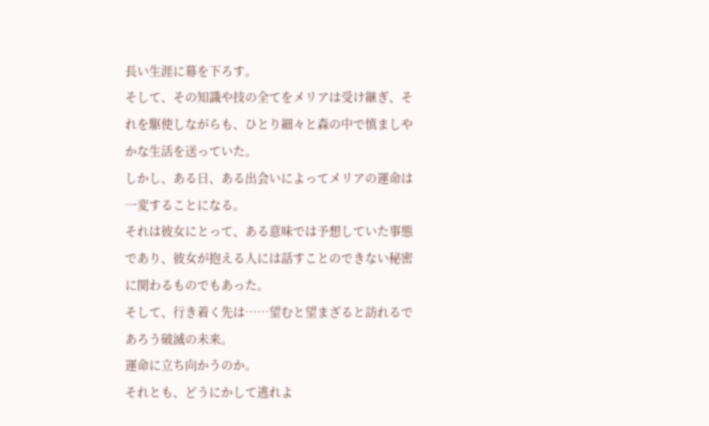長い生涯に幕を下ろす。
そして、その知識や技の全てをメリアは受け継ぎ、それを駆使しながらも、ひとり細々と森の中で慎ましやかな生活を送っていた。
しかし、ある日、ある出会いによってメリアの運命は一変することになる。
それは彼女にとって、ある意味では予想していた事態であり、彼女が抱える人には話すことのできない秘密に関わるものでもあった。
そして、行き着く先は……望むと望まざると訪れるであろう破滅の未来。
運命に立ち向かうのか。
それとも、どうにかして逃れよ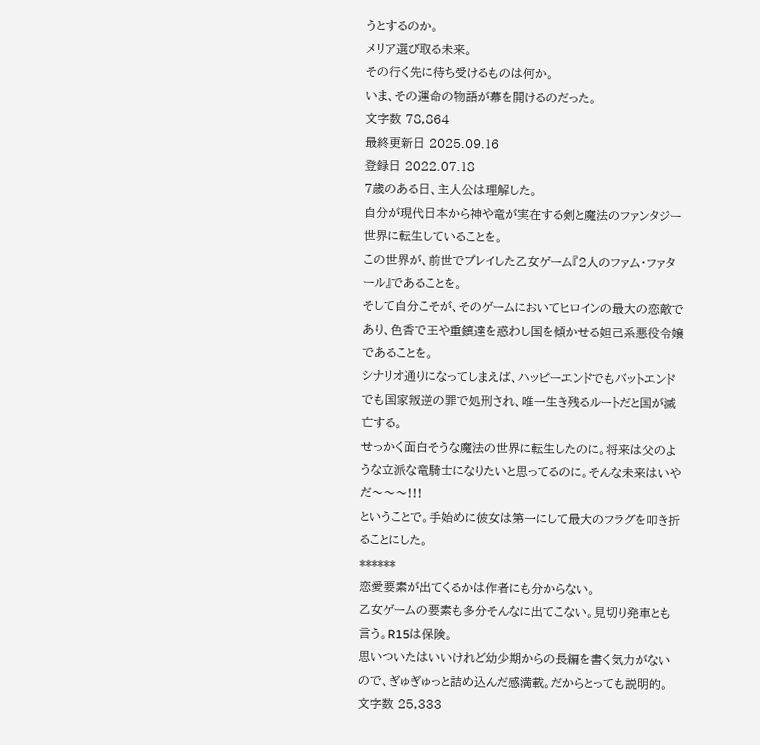うとするのか。
メリア選び取る未来。
その行く先に待ち受けるものは何か。
いま、その運命の物語が幕を開けるのだった。
文字数 78,864
最終更新日 2025.09.16
登録日 2022.07.18
7歳のある日、主人公は理解した。
自分が現代日本から神や竜が実在する剣と魔法のファンタジー世界に転生していることを。
この世界が、前世でプレイした乙女ゲーム『2人のファム・ファタール』であることを。
そして自分こそが、そのゲームにおいてヒロインの最大の恋敵であり、色香で王や重鎮達を惑わし国を傾かせる妲己系悪役令嬢であることを。
シナリオ通りになってしまえば、ハッピーエンドでもバットエンドでも国家叛逆の罪で処刑され、唯一生き残るルートだと国が滅亡する。
せっかく面白そうな魔法の世界に転生したのに。将来は父のような立派な竜騎士になりたいと思ってるのに。そんな未来はいやだ〜〜〜!!!
ということで。手始めに彼女は第一にして最大のフラグを叩き折ることにした。
******
恋愛要素が出てくるかは作者にも分からない。
乙女ゲームの要素も多分そんなに出てこない。見切り発車とも言う。R15は保険。
思いついたはいいけれど幼少期からの長編を書く気力がないので、ぎゅぎゅっと詰め込んだ感満載。だからとっても説明的。
文字数 25,333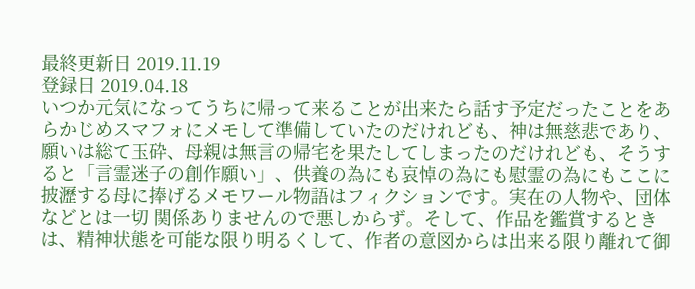最終更新日 2019.11.19
登録日 2019.04.18
いつか元気になってうちに帰って来ることが出来たら話す予定だったことをあらかじめスマフォにメモして準備していたのだけれども、神は無慈悲であり、願いは総て玉砕、母親は無言の帰宅を果たしてしまったのだけれども、そうすると「言霊迷子の創作願い」、供養の為にも哀悼の為にも慰霊の為にもここに披瀝する母に捧げるメモワール物語はフィクションです。実在の人物や、団体などとは一切 関係ありませんので悪しからず。そして、作品を鑑賞するときは、精神状態を可能な限り明るくして、作者の意図からは出来る限り離れて御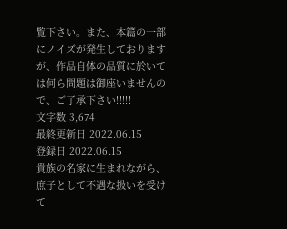覧下さい。また、本篇の一部にノイズが発生しておりますが、作品自体の品質に於いては何ら問題は御座いませんので、ご了承下さい!!!!!
文字数 3,674
最終更新日 2022.06.15
登録日 2022.06.15
貴族の名家に生まれながら、庶子として不遇な扱いを受けて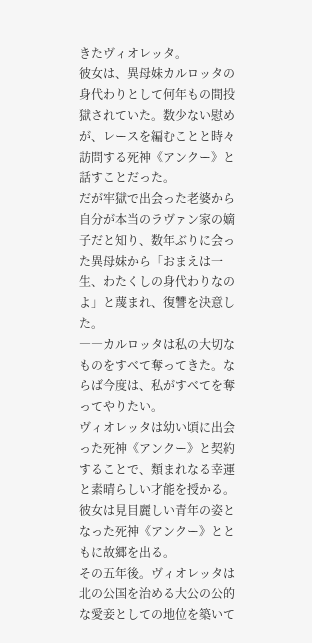きたヴィオレッタ。
彼女は、異母妹カルロッタの身代わりとして何年もの間投獄されていた。数少ない慰めが、レースを編むことと時々訪問する死神《アンクー》と話すことだった。
だが牢獄で出会った老婆から自分が本当のラヴァン家の嫡子だと知り、数年ぶりに会った異母妹から「おまえは一生、わたくしの身代わりなのよ」と蔑まれ、復讐を決意した。
――カルロッタは私の大切なものをすべて奪ってきた。ならば今度は、私がすべてを奪ってやりたい。
ヴィオレッタは幼い頃に出会った死神《アンクー》と契約することで、類まれなる幸運と素晴らしい才能を授かる。彼女は見目麗しい青年の姿となった死神《アンクー》とともに故郷を出る。
その五年後。ヴィオレッタは北の公国を治める大公の公的な愛妾としての地位を築いて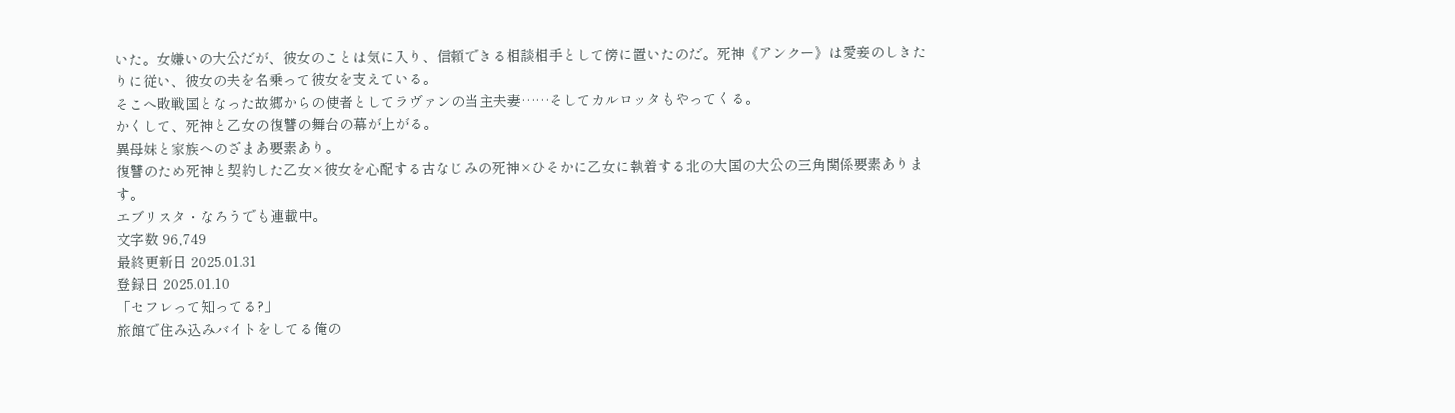いた。女嫌いの大公だが、彼女のことは気に入り、信頼できる相談相手として傍に置いたのだ。死神《アンクー》は愛妾のしきたりに従い、彼女の夫を名乗って彼女を支えている。
そこへ敗戦国となった故郷からの使者としてラヴァンの当主夫妻……そしてカルロッタもやってくる。
かくして、死神と乙女の復讐の舞台の幕が上がる。
異母妹と家族へのざまあ要素あり。
復讐のため死神と契約した乙女×彼女を心配する古なじみの死神×ひそかに乙女に執着する北の大国の大公の三角関係要素あります。
エブリスタ・なろうでも連載中。
文字数 96,749
最終更新日 2025.01.31
登録日 2025.01.10
「セフレって知ってる?」
旅館で住み込みバイトをしてる俺の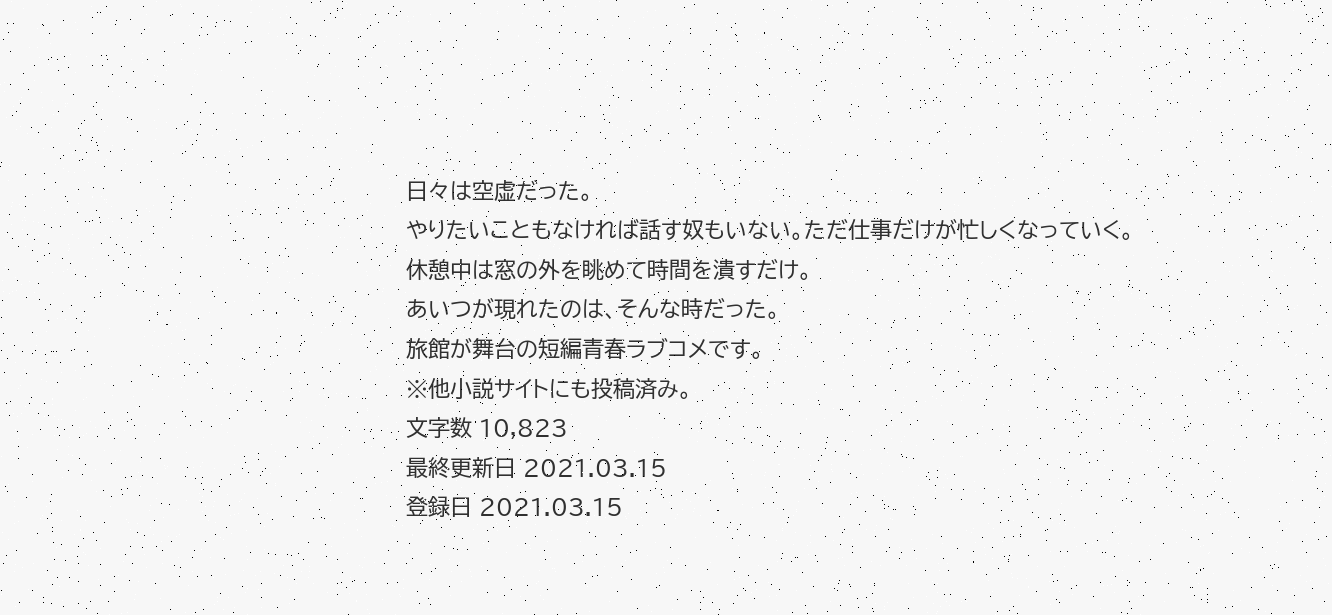日々は空虚だった。
やりたいこともなければ話す奴もいない。ただ仕事だけが忙しくなっていく。
休憩中は窓の外を眺めて時間を潰すだけ。
あいつが現れたのは、そんな時だった。
旅館が舞台の短編青春ラブコメです。
※他小説サイトにも投稿済み。
文字数 10,823
最終更新日 2021.03.15
登録日 2021.03.15